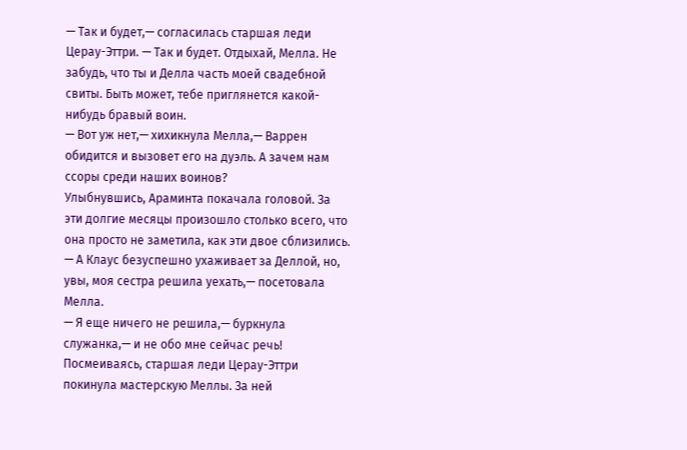— Так и будет,— согласилась старшая леди Церау-Эттри. — Так и будет. Отдыхай, Мелла. Не забудь, что ты и Делла часть моей свадебной свиты. Быть может, тебе приглянется какой-нибудь бравый воин.
— Вот уж нет,— хихикнула Мелла,— Варрен обидится и вызовет его на дуэль. А зачем нам ссоры среди наших воинов?
Улыбнувшись, Араминта покачала головой. За эти долгие месяцы произошло столько всего, что она просто не заметила, как эти двое сблизились.
— А Клаус безуспешно ухаживает за Деллой, но, увы, моя сестра решила уехать,— посетовала Мелла.
— Я еще ничего не решила,— буркнула служанка,— и не обо мне сейчас речь!
Посмеиваясь, старшая леди Церау-Эттри покинула мастерскую Меллы. За ней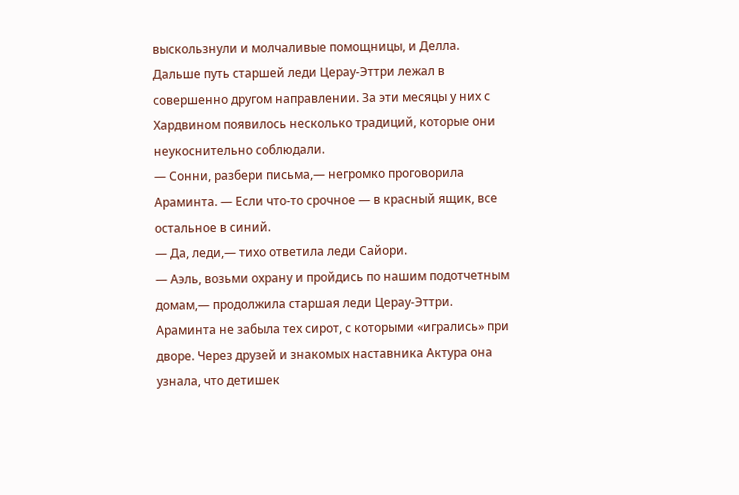выскользнули и молчаливые помощницы, и Делла.
Дальше путь старшей леди Церау-Эттри лежал в совершенно другом направлении. За эти месяцы у них с Хардвином появилось несколько традиций, которые они неукоснительно соблюдали.
— Сонни, разбери письма,— негромко проговорила Араминта. — Если что-то срочное — в красный ящик, все остальное в синий.
— Да, леди,— тихо ответила леди Сайори.
— Аэль, возьми охрану и пройдись по нашим подотчетным домам,— продолжила старшая леди Церау-Эттри.
Араминта не забыла тех сирот, с которыми «игрались» при дворе. Через друзей и знакомых наставника Актура она узнала, что детишек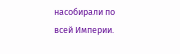насобирали по всей Империи.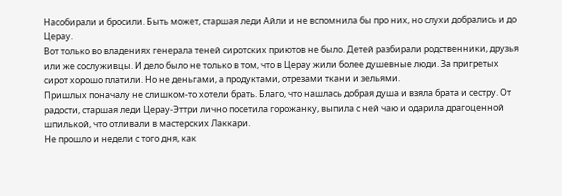Насобирали и бросили. Быть может, старшая леди Айли и не вспомнила бы про них, но слухи добрались и до Церау.
Вот только во владениях генерала теней сиротских приютов не было. Детей разбирали родственники, друзья или же сослуживцы. И дело было не только в том, что в Церау жили более душевные люди. За пригретых сирот хорошо платили. Но не деньгами, а продуктами, отрезами ткани и зельями.
Пришлых поначалу не слишком-то хотели брать. Благо, что нашлась добрая душа и взяла брата и сестру. От радости, старшая леди Церау-Эттри лично посетила горожанку, выпила с ней чаю и одарила драгоценной шпилькой, что отливали в мастерских Лаккари.
Не прошло и недели с того дня, как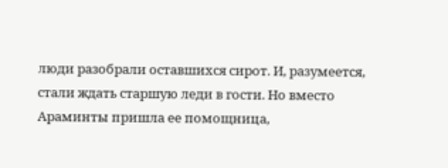люди разобрали оставшихся сирот. И, разумеется, стали ждать старшую леди в гости. Но вместо Араминты пришла ее помощница,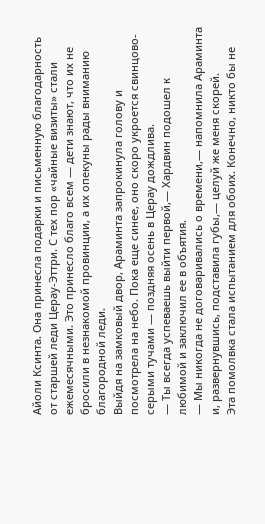Айоли Ксинта. Она принесла подарки и письменную благодарность от старшей леди Церау-Эттри. С тех пор «чайные визиты» стали ежемесячными. Это принесло благо всем — дети знают, что их не бросили в незнакомой провинции, а их опекуны рады вниманию благородной леди.
Выйдя на замковый двор, Араминта запрокинула голову и посмотрела на небо. Пока еще синее, оно скоро укроется свинцово-серыми тучами — поздняя осень в Церау дождлива.
— Ты всегда успеваешь выйти первой,— Хардвин подошел к любимой и заключил ее в объятия.
— Мы никогда не договаривались о времени,— напомнила Араминта и, развернувшись, подставила губы,— целуй же меня скорей.
Эта помолвка стала испытанием для обоих. Конечно, никто бы не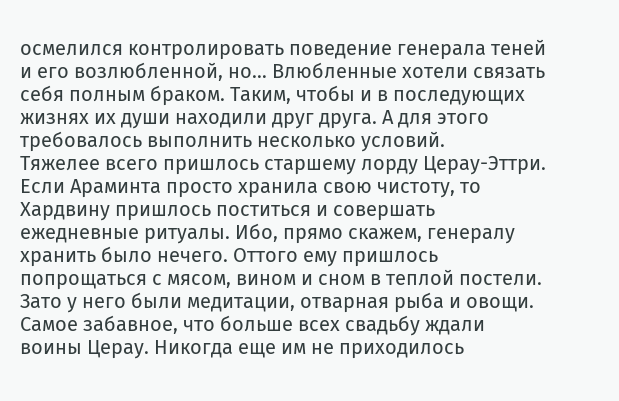осмелился контролировать поведение генерала теней и его возлюбленной, но… Влюбленные хотели связать себя полным браком. Таким, чтобы и в последующих жизнях их души находили друг друга. А для этого требовалось выполнить несколько условий.
Тяжелее всего пришлось старшему лорду Церау-Эттри. Если Араминта просто хранила свою чистоту, то Хардвину пришлось поститься и совершать ежедневные ритуалы. Ибо, прямо скажем, генералу хранить было нечего. Оттого ему пришлось попрощаться с мясом, вином и сном в теплой постели. Зато у него были медитации, отварная рыба и овощи.
Самое забавное, что больше всех свадьбу ждали воины Церау. Никогда еще им не приходилось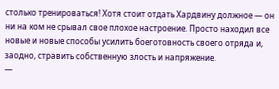столько тренироваться! Хотя стоит отдать Хардвину должное — он ни на ком не срывал свое плохое настроение. Просто находил все новые и новые способы усилить боеготовность своего отряда и, заодно, стравить собственную злость и напряжение.
—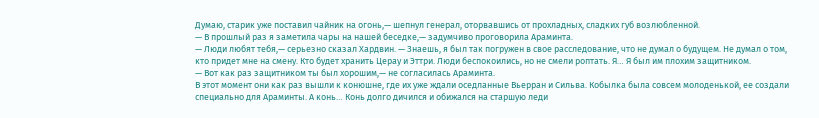Думаю, старик уже поставил чайник на огонь,— шепнул генерал, оторвавшись от прохладных, сладких губ возлюбленной.
— В прошлый раз я заметила чары на нашей беседке,— задумчиво проговорила Араминта.
— Люди любят тебя,— серьезно сказал Хардвин. — Знаешь, я был так погружен в свое расследование, что не думал о будущем. Не думал о том, кто придет мне на смену. Кто будет хранить Церау и Эттри. Люди беспокоились, но не смели роптать. Я… Я был им плохим защитником.
— Вот как раз защитником ты был хорошим,— не согласилась Араминта.
В этот момент они как раз вышли к конюшне, где их уже ждали оседланные Вьерран и Сильва. Кобылка была совсем молоденькой, ее создали специально для Араминты. А конь… Конь долго дичился и обижался на старшую леди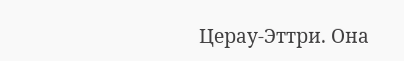Церау-Эттри. Она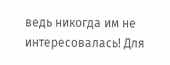ведь никогда им не интересовалась! Для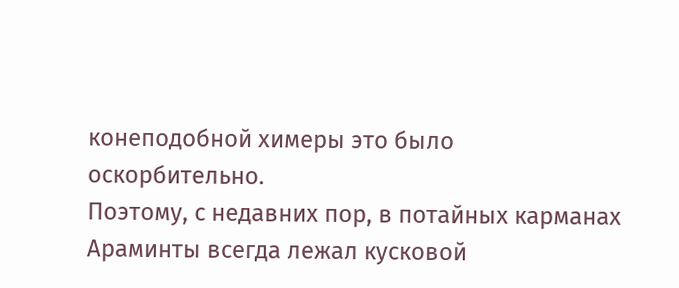конеподобной химеры это было оскорбительно.
Поэтому, с недавних пор, в потайных карманах Араминты всегда лежал кусковой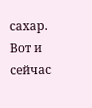сахар. Вот и сейчас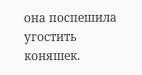она поспешила угостить коняшек.